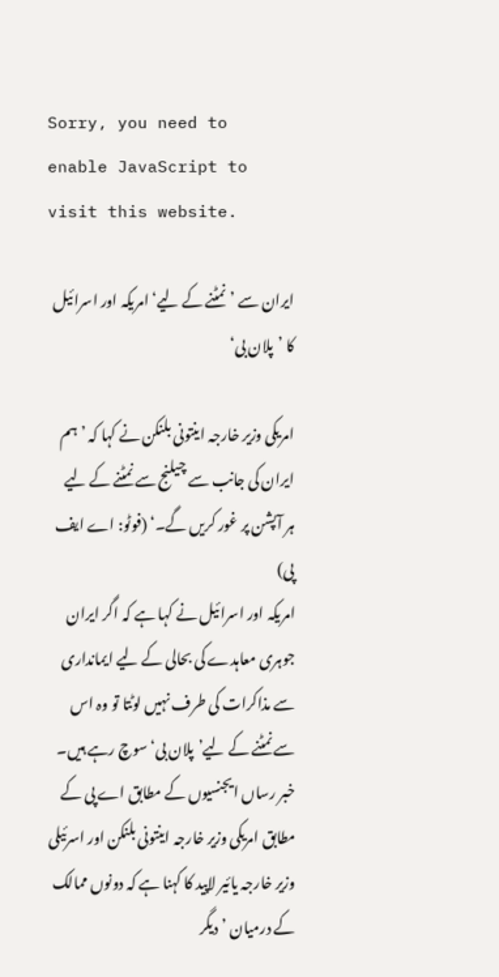Sorry, you need to enable JavaScript to visit this website.

ایران سے ’نمٹنے کے لیے‘ امریکہ اور اسرائیل کا ’پلان بی‘

امریکی وزیر خارجہ اینتونی بلنکن نے کہا کہ ’ہم ایران کی جانب سے چیلنج سے نمٹنے کے لیے ہر آپشن پر غور کریں گے۔‘ (فوٹو: اے ایف پی)
امریکہ اور اسرائیل نے کہا ہے کہ اگر ایران جوہری معاہدے کی بحالی کے لیے ایمانداری سے مذاکرات کی طرف نہیں لوٹتا تو وہ اس سے نمٹنے کے لیے’پلان بی‘ سوچ رہے ہیں۔
خبر رساں ایجنسیوں کے مطابق اے پی کے مطابق امریکی وزیر خارجہ اینتونی بلنکن اور اسرئیلی وزیر خارجہ یائیر لاپید کا کہنا ہے کہ دونوں ممالک کے درمیان ’دیگر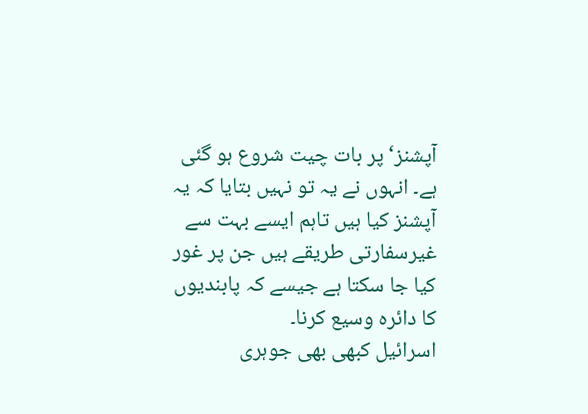آپشنز‘ پر بات چیت شروع ہو گئی ہے۔ انہوں نے یہ تو نہیں بتایا کہ یہ آپشنز کیا ہیں تاہم ایسے بہت سے غیرسفارتی طریقے ہیں جن پر غور کیا جا سکتا ہے جیسے کہ پابندیوں کا دائرہ وسیع کرنا۔
اسرائیل کبھی بھی جوہری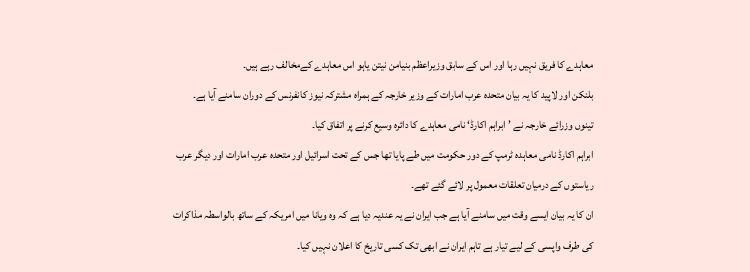معاہدے کا فریق نہیں رہا اور اس کے سابق وزیراعظم بنیامن نیتن یاہو اس معاہدے کےمخالف رہے ہیں۔
بلنکن اور لاپید کا یہ بیان متحدہ عرب امارات کے وزیر خارجہ کے ہمراہ مشترکہ نیوز کانفرنس کے دوران سامنے آیا ہے۔
تینوں وزرائے خارجہ نے ’ابراہم اکارڈ‘ نامی معاہدے کا دائرہ وسیع کرنے پر اتفاق کیا۔
ابراہم اکارڈ نامی معاہدہ ٹرمپ کے دور حکومت میں طے پایا تھا جس کے تحت اسرائیل اور متحدہ عرب امارات اور دیگر عرب ریاستوں کے درمیان تعلقات معمول پر لائے گئے تھے۔
ان کا یہ بیان ایسے وقت میں سامنے آیا ہے جب ایران نے یہ عندیہ دیا ہے کہ وہ ویانا میں امریکہ کے ساتھ بالواسطہ مذاکرات کی طرف واپسی کے لیے تیار ہے تاہم ایران نے ابھی تک کسی تاریخ کا اعلان نہیں کیا۔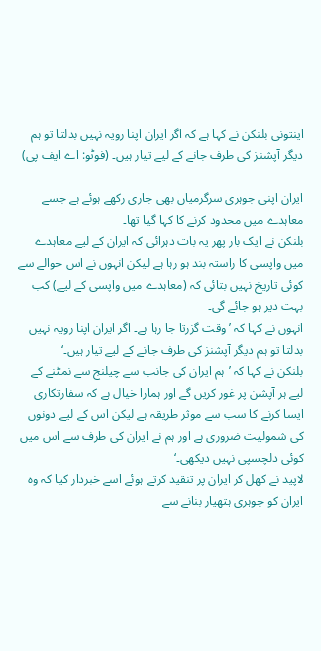اینتونی بلنکن نے کہا ہے کہ اگر ایران اپنا رویہ نہیں بدلتا تو ہم دیگر آپشنز کی طرف جانے کے لیے تیار ہیں۔ (فوٹو: اے ایف پی)

ایران اپنی جوہری سرگرمیاں بھی جاری رکھے ہوئے ہے جسے معاہدے میں محدود کرنے کا کہا گیا تھا۔
بلنکن نے ایک بار پھر یہ بات دہرائی کہ ایران کے لیے معاہدے میں واپسی کا راستہ بند ہو رہا ہے لیکن انہوں نے اس حوالے سے کوئی تاریخ نہیں بتائی کہ (معاہدے میں واپسی کے لیے) کب بہت دیر ہو جائے گی۔
انہوں نے کہا کہ ’وقت گزرتا جا رہا ہے۔ اگر ایران اپنا رویہ نہیں بدلتا تو ہم دیگر آپشنز کی طرف جانے کے لیے تیار ہیں۔‘
بلنکن نے کہا کہ ’ہم ایران کی جانب سے چیلنج سے نمٹنے کے لیے ہر آپشن پر غور کریں گے اور ہمارا خیال ہے کہ سفارتکاری ایسا کرنے کا سب سے موثر طریقہ ہے لیکن اس کے لیے دونوں کی شمولیت ضروری ہے اور ہم نے ایران کی طرف سے اس میں کوئی دلچسپی نہیں دیکھی۔‘
لاپید نے کھل کر ایران پر تنقید کرتے ہوئے اسے خبردار کیا کہ وہ ایران کو جوہری ہتھیار بنانے سے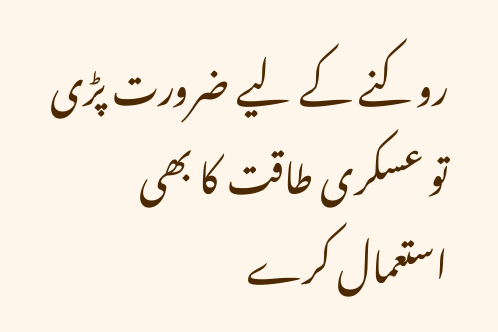روکنے کے لیے ضرورت پڑی تو عسکری طاقت کا بھی استعمال کرے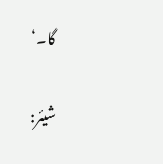گا۔‘

شیئر: